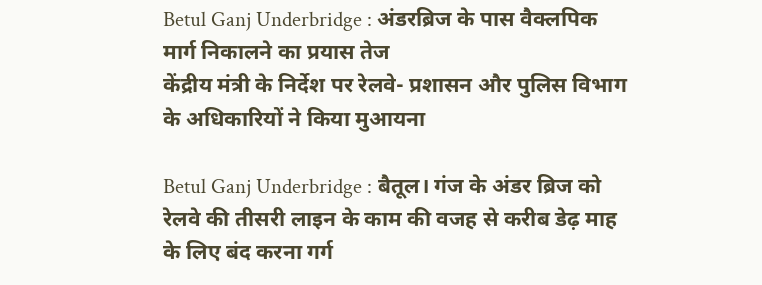Betul Ganj Underbridge : अंडरब्रिज के पास वैक्लपिक मार्ग निकालने का प्रयास तेज
केंद्रीय मंत्री के निर्देश पर रेलवे- प्रशासन और पुलिस विभाग के अधिकारियों ने किया मुआयना

Betul Ganj Underbridge : बैतूल। गंज के अंडर ब्रिज को रेलवे की तीसरी लाइन के काम की वजह से करीब डेढ़ माह के लिए बंद करना गर्ग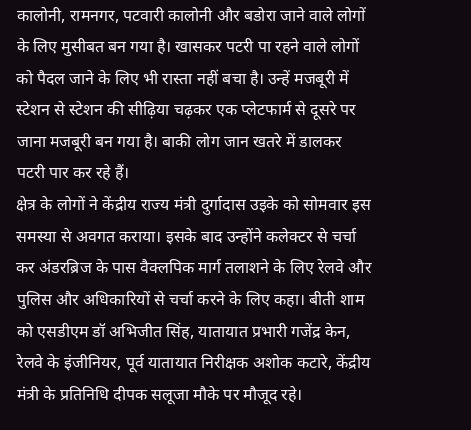कालोनी, रामनगर, पटवारी कालोनी और बडोरा जाने वाले लोगों के लिए मुसीबत बन गया है। खासकर पटरी पा रहने वाले लोगों को पैदल जाने के लिए भी रास्ता नहीं बचा है। उन्हें मजबूरी में स्टेशन से स्टेशन की सीढ़िया चढ़कर एक प्लेटफार्म से दूसरे पर जाना मजबूरी बन गया है। बाकी लोग जान खतरे में डालकर पटरी पार कर रहे हैं।
क्षेत्र के लोगों ने केंद्रीय राज्य मंत्री दुर्गादास उइके को सोमवार इस समस्या से अवगत कराया। इसके बाद उन्होंने कलेक्टर से चर्चा कर अंडरब्रिज के पास वैक्लपिक मार्ग तलाशने के लिए रेलवे और पुलिस और अधिकारियों से चर्चा करने के लिए कहा। बीती शाम को एसडीएम डॉ अभिजीत सिंह, यातायात प्रभारी गजेंद्र केन, रेलवे के इंजीनियर, पूर्व यातायात निरीक्षक अशोक कटारे, केंद्रीय मंत्री के प्रतिनिधि दीपक सलूजा मौके पर मौजूद रहे।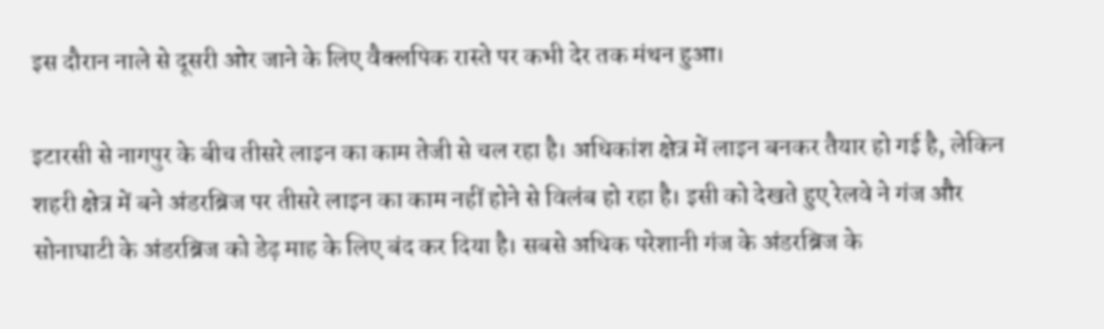इस दौरान नाले से दूसरी ओर जाने के लिए वैक्लपिक रास्ते पर कभी देर तक मंथन हुआ।

इटारसी से नागपुर के बीच तीसरे लाइन का काम तेजी से चल रहा है। अधिकांश क्षेत्र में लाइन बनकर तैयार हो गई है, लेकिन शहरी क्षेत्र में बने अंडरब्रिज पर तीसरे लाइन का काम नहीं होने से विलंब हो रहा है। इसी को देखते हुए रेलवे ने गंज और सोनाघाटी के अंडरब्रिज को डेढ़ माह के लिए बंद कर दिया है। सबसे अधिक परेशानी गंज के अंडरब्रिज के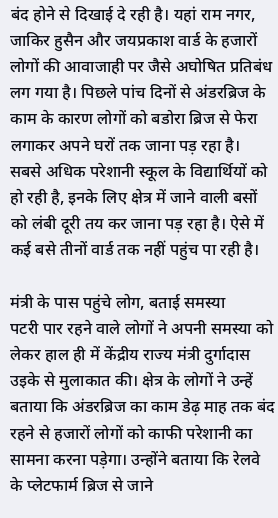बंद होने से दिखाई दे रही है। यहां राम नगर, जाकिर हुसैन और जयप्रकाश वार्ड के हजारों लोगों की आवाजाही पर जैसे अघोषित प्रतिबंध लग गया है। पिछले पांच दिनों से अंडरब्रिज के काम के कारण लोगों को बडोरा ब्रिज से फेरा लगाकर अपने घरों तक जाना पड़ रहा है। सबसे अधिक परेशानी स्कूल के विद्यार्थियों को हो रही है, इनके लिए क्षेत्र में जाने वाली बसों को लंबी दूरी तय कर जाना पड़ रहा है। ऐसे में कई बसे तीनों वार्ड तक नहीं पहुंच पा रही है।

मंत्री के पास पहुंचे लोग, बताई समस्या
पटरी पार रहने वाले लोगों ने अपनी समस्या को लेकर हाल ही में केंद्रीय राज्य मंत्री दुर्गादास उइके से मुलाकात की। क्षेत्र के लोगों ने उन्हें बताया कि अंडरब्रिज का काम डेढ़ माह तक बंद रहने से हजारों लोगों को काफी परेशानी का सामना करना पड़ेगा। उन्होंने बताया कि रेलवे के प्लेटफार्म ब्रिज से जाने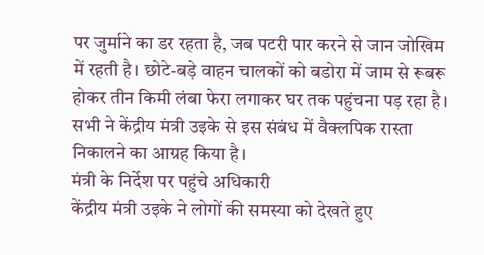पर जुर्माने का डर रहता है, जब पटरी पार करने से जान जोखिम में रहती है। छोटे-बड़े वाहन चालकों को बडोरा में जाम से रूबरू होकर तीन किमी लंबा फेरा लगाकर घर तक पहुंचना पड़ रहा है। सभी ने केंद्रीय मंत्री उइके से इस संबंध में वैक्लपिक रास्ता निकालने का आग्रह किया है।
मंत्री के निर्देश पर पहुंचे अधिकारी
केंद्रीय मंत्री उइके ने लोगों की समस्या को देखते हुए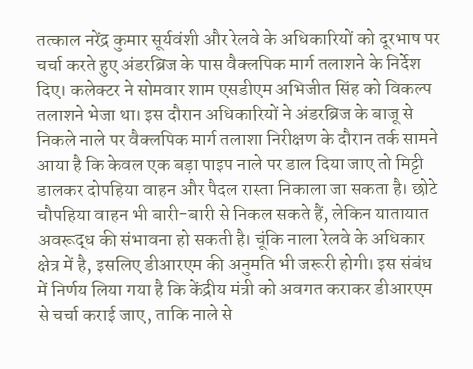तत्काल नरेंद्र कुमार सूर्यवंशी और रेलवे के अधिकारियों को दूरभाष पर चर्चा करते हुए अंडरब्रिज के पास वैक्लपिक मार्ग तलाशने के निर्देश दिए। कलेक्टर ने सोमवार शाम एसडीएम अभिजीत सिंह को विकल्प तलाशने भेजा था। इस दौरान अधिकारियों ने अंडरब्रिज के बाजू से निकले नाले पर वैक्लपिक मार्ग तलाशा निरीक्षण के दौरान तर्क सामने आया है कि केवल एक बड़ा पाइप नाले पर डाल दिया जाए तो मिट्टी डालकर दोपहिया वाहन और पैदल रास्ता निकाला जा सकता है। छोटे चौपहिया वाहन भी बारी-बारी से निकल सकते हैं, लेकिन यातायात अवरूद्ध की संभावना हो सकती है। चूंकि नाला रेलवे के अधिकार क्षेत्र में है, इसलिए डीआरएम की अनुमति भी जरूरी होगी। इस संबंध में निर्णय लिया गया है कि केंद्रीय मंत्री को अवगत कराकर डीआरएम से चर्चा कराई जाए, ताकि नाले से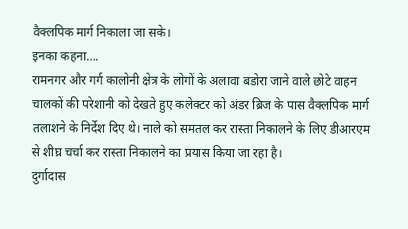वैक्लपिक मार्ग निकाला जा सके।
इनका कहना….
रामनगर और गर्ग कालोनी क्षेत्र के लोगों के अलावा बडोरा जाने वाले छोटे वाहन चालकों की परेशानी को देखते हुए कलेक्टर को अंडर ब्रिज के पास वैक्लपिक मार्ग तलाशने के निर्देश दिए थे। नाले को समतल कर रास्ता निकालने के लिए डीआरएम से शीघ्र चर्चा कर रास्ता निकालने का प्रयास किया जा रहा है।
दुर्गादास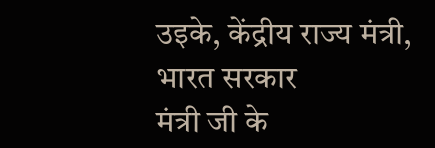उइके, केंद्रीय राज्य मंत्री, भारत सरकार
मंत्री जी के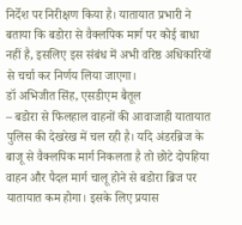निर्देश पर निरीक्षण किया है। यातायात प्रभारी ने बताया कि बडोरा से वैक्लपिक मार्ग पर कोई बाधा नहीं है, इसलिए इस संबंध में अभी वरिष्ठ अधिकारियों से चर्चा कर निर्णय लिया जाएगा।
डॉ अभिजीत सिंह, एसडीएम बैतूल
– बडोरा से फिलहाल वाहनों की आवाजाही यातायात पुलिस की देखरेख में चल रही है। यदि अंडरब्रिज के बाजू से वैक्लपिक मार्ग निकलता है तो छोटे दोपहिया वाहन और पैदल मार्ग चालू होने से बडोरा ब्रिज पर यातायात कम होगा। इसके लिए प्रयास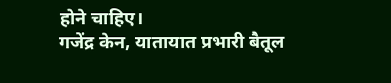होने चाहिए।
गजेंद्र केन, यातायात प्रभारी बैतूल